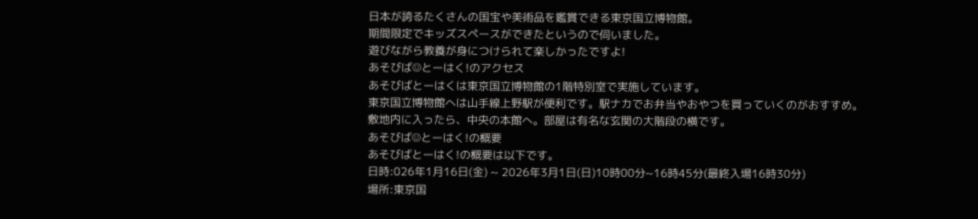日本が誇るたくさんの国宝や美術品を鑑賞できる東京国立博物館。
期間限定でキッズスペースができたというので伺いました。
遊びながら教養が身につけられて楽しかったですよ!
あそびば☺とーはく!のアクセス
あそびばとーはくは東京国立博物館の1階特別室で実施しています。
東京国立博物館へは山手線上野駅が便利です。駅ナカでお弁当やおやつを買っていくのがおすすめ。
敷地内に入ったら、中央の本館へ。部屋は有名な玄関の大階段の横です。
あそびば☺とーはく!の概要
あそびばとーはく!の概要は以下です。
日時:026年1月16日(金) ~ 2026年3月1日(日)10時00分~16時45分(最終入場16時30分)
場所:東京国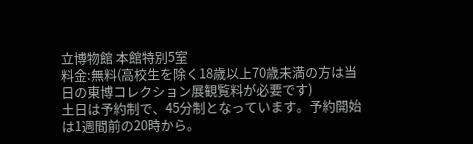立博物館 本館特別5室
料金:無料(高校生を除く18歳以上70歳未満の方は当日の東博コレクション展観覧料が必要です)
土日は予約制で、45分制となっています。予約開始は1週間前の20時から。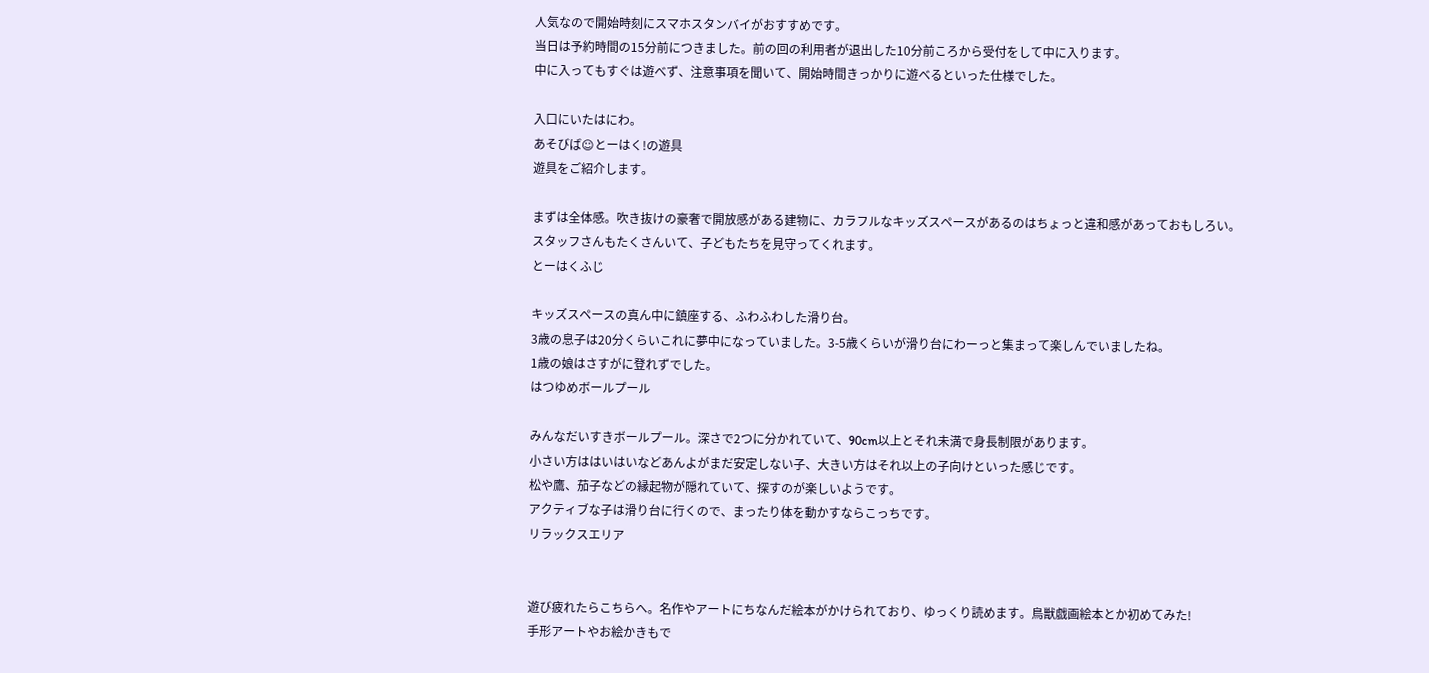人気なので開始時刻にスマホスタンバイがおすすめです。
当日は予約時間の15分前につきました。前の回の利用者が退出した10分前ころから受付をして中に入ります。
中に入ってもすぐは遊べず、注意事項を聞いて、開始時間きっかりに遊べるといった仕様でした。

入口にいたはにわ。
あそびば☺とーはく!の遊具
遊具をご紹介します。

まずは全体感。吹き抜けの豪奢で開放感がある建物に、カラフルなキッズスペースがあるのはちょっと違和感があっておもしろい。
スタッフさんもたくさんいて、子どもたちを見守ってくれます。
とーはくふじ

キッズスペースの真ん中に鎮座する、ふわふわした滑り台。
3歳の息子は20分くらいこれに夢中になっていました。3-5歳くらいが滑り台にわーっと集まって楽しんでいましたね。
1歳の娘はさすがに登れずでした。
はつゆめボールプール

みんなだいすきボールプール。深さで2つに分かれていて、90cm以上とそれ未満で身長制限があります。
小さい方ははいはいなどあんよがまだ安定しない子、大きい方はそれ以上の子向けといった感じです。
松や鷹、茄子などの縁起物が隠れていて、探すのが楽しいようです。
アクティブな子は滑り台に行くので、まったり体を動かすならこっちです。
リラックスエリア


遊び疲れたらこちらへ。名作やアートにちなんだ絵本がかけられており、ゆっくり読めます。鳥獣戯画絵本とか初めてみた!
手形アートやお絵かきもで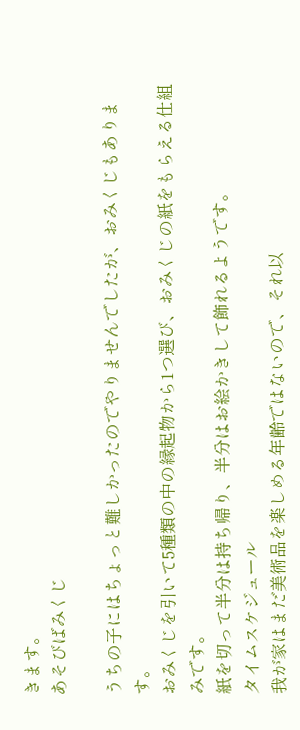きます。
あそびばみくじ

うちの子にはちょっと難しかったのでやりませんでしたが、おみくじもあります。
おみくじを引いて5種類の中の縁起物から1つ選び、おみくじの紙をもらえる仕組みです。
紙を切って半分は持ち帰り、半分はお絵かきして飾れるようです。
タイムスケジュール
我が家はまだ美術品を楽しめる年齢ではないので、それ以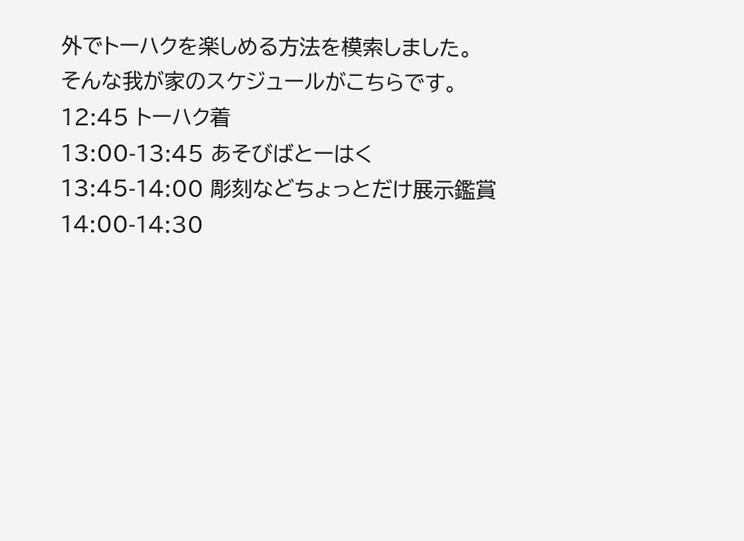外でトーハクを楽しめる方法を模索しました。
そんな我が家のスケジュールがこちらです。
12:45 トーハク着
13:00-13:45 あそびばとーはく
13:45-14:00 彫刻などちょっとだけ展示鑑賞
14:00-14:30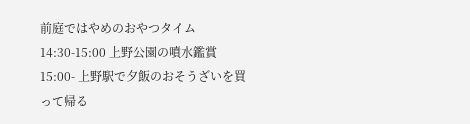前庭ではやめのおやつタイム
14:30-15:00 上野公園の噴水鑑賞
15:00- 上野駅で夕飯のおそうざいを買って帰る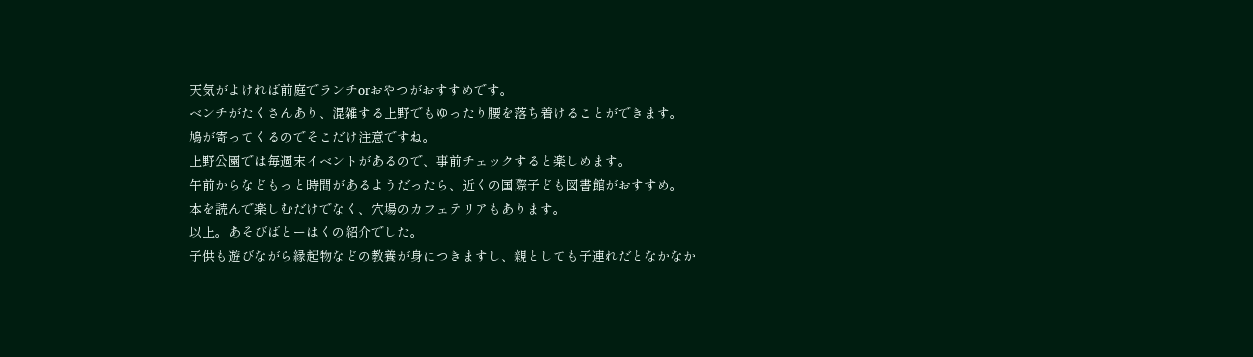天気がよければ前庭でランチorおやつがおすすめです。
ベンチがたくさんあり、混雑する上野でもゆったり腰を落ち着けることができます。
鳩が寄ってくるのでそこだけ注意ですね。
上野公園では毎週末イベントがあるので、事前チェックすると楽しめます。
午前からなどもっと時間があるようだったら、近くの国際子ども図書館がおすすめ。
本を読んで楽しむだけでなく、穴場のカフェテリアもあります。
以上。あそびばとーはくの紹介でした。
子供も遊びながら縁起物などの教養が身につきますし、親としても子連れだとなかなか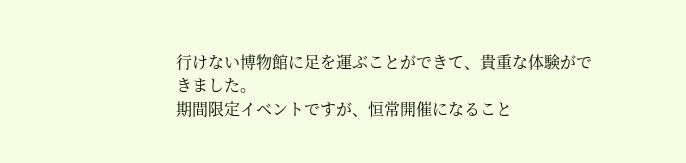行けない博物館に足を運ぶことができて、貴重な体験ができました。
期間限定イベントですが、恒常開催になること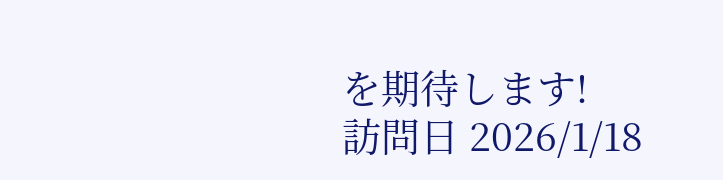を期待します!
訪問日 2026/1/18